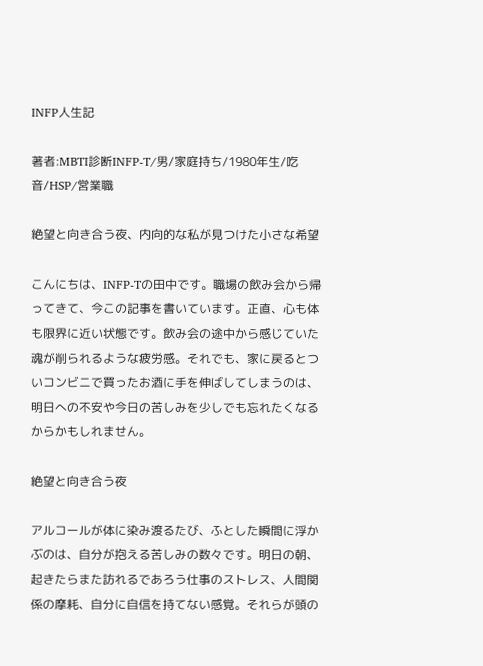INFP人生記

著者:MBTI診断INFP-T/男/家庭持ち/1980年生/吃音/HSP/営業職

絶望と向き合う夜、内向的な私が見つけた小さな希望

こんにちは、INFP-Tの田中です。職場の飲み会から帰ってきて、今この記事を書いています。正直、心も体も限界に近い状態です。飲み会の途中から感じていた魂が削られるような疲労感。それでも、家に戻るとついコンビニで買ったお酒に手を伸ばしてしまうのは、明日への不安や今日の苦しみを少しでも忘れたくなるからかもしれません。

絶望と向き合う夜

アルコールが体に染み渡るたび、ふとした瞬間に浮かぶのは、自分が抱える苦しみの数々です。明日の朝、起きたらまた訪れるであろう仕事のストレス、人間関係の摩耗、自分に自信を持てない感覚。それらが頭の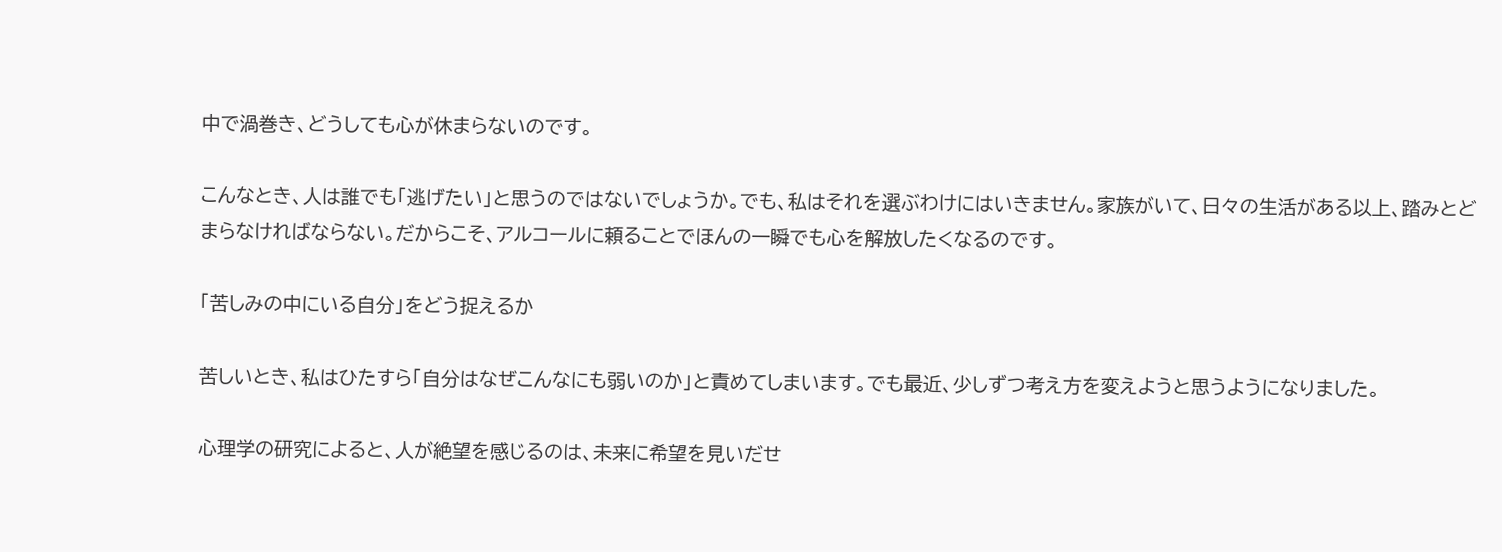中で渦巻き、どうしても心が休まらないのです。

こんなとき、人は誰でも「逃げたい」と思うのではないでしょうか。でも、私はそれを選ぶわけにはいきません。家族がいて、日々の生活がある以上、踏みとどまらなければならない。だからこそ、アルコールに頼ることでほんの一瞬でも心を解放したくなるのです。

「苦しみの中にいる自分」をどう捉えるか

苦しいとき、私はひたすら「自分はなぜこんなにも弱いのか」と責めてしまいます。でも最近、少しずつ考え方を変えようと思うようになりました。

心理学の研究によると、人が絶望を感じるのは、未来に希望を見いだせ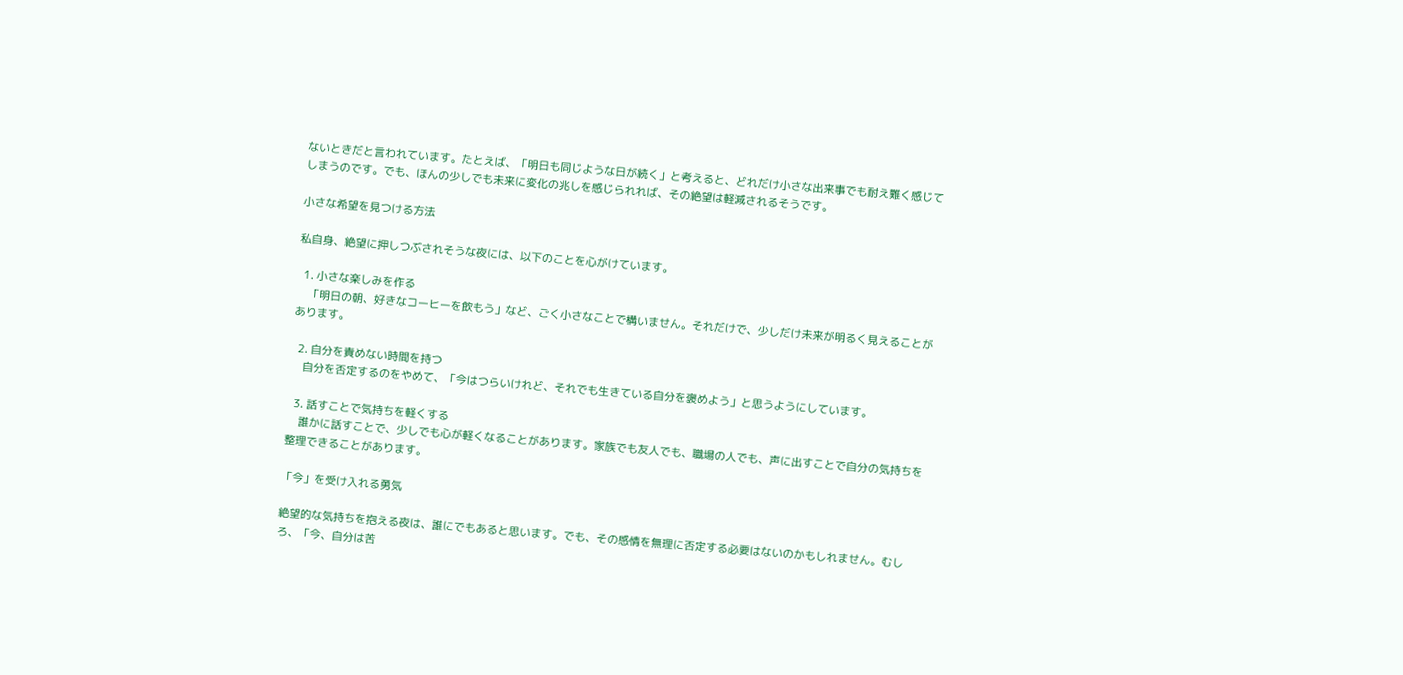ないときだと言われています。たとえば、「明日も同じような日が続く」と考えると、どれだけ小さな出来事でも耐え難く感じてしまうのです。でも、ほんの少しでも未来に変化の兆しを感じられれば、その絶望は軽減されるそうです。

小さな希望を見つける方法

私自身、絶望に押しつぶされそうな夜には、以下のことを心がけています。

  1. 小さな楽しみを作る
    「明日の朝、好きなコーヒーを飲もう」など、ごく小さなことで構いません。それだけで、少しだけ未来が明るく見えることがあります。

  2. 自分を責めない時間を持つ
    自分を否定するのをやめて、「今はつらいけれど、それでも生きている自分を褒めよう」と思うようにしています。

  3. 話すことで気持ちを軽くする
    誰かに話すことで、少しでも心が軽くなることがあります。家族でも友人でも、職場の人でも、声に出すことで自分の気持ちを整理できることがあります。

「今」を受け入れる勇気

絶望的な気持ちを抱える夜は、誰にでもあると思います。でも、その感情を無理に否定する必要はないのかもしれません。むしろ、「今、自分は苦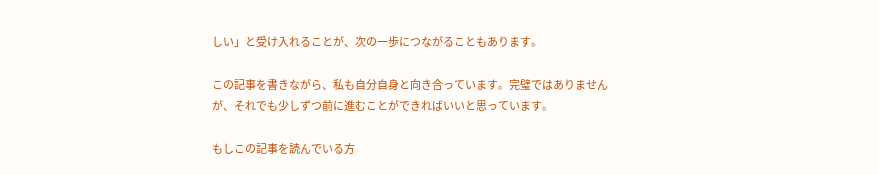しい」と受け入れることが、次の一歩につながることもあります。

この記事を書きながら、私も自分自身と向き合っています。完璧ではありませんが、それでも少しずつ前に進むことができればいいと思っています。

もしこの記事を読んでいる方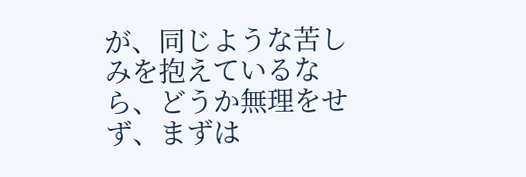が、同じような苦しみを抱えているなら、どうか無理をせず、まずは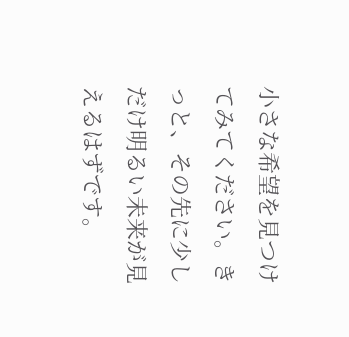小さな希望を見つけてみてください。きっと、その先に少しだけ明るい未来が見えるはずです。